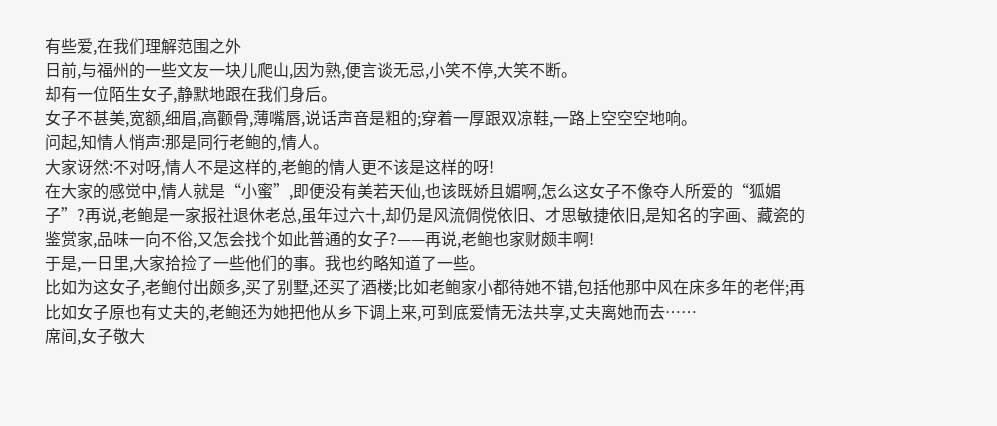有些爱,在我们理解范围之外
日前,与福州的一些文友一块儿爬山,因为熟,便言谈无忌,小笑不停,大笑不断。
却有一位陌生女子,静默地跟在我们身后。
女子不甚美,宽额,细眉,高颧骨,薄嘴唇,说话声音是粗的;穿着一厚跟双凉鞋,一路上空空空地响。
问起,知情人悄声:那是同行老鲍的,情人。
大家讶然:不对呀,情人不是这样的,老鲍的情人更不该是这样的呀!
在大家的感觉中,情人就是“小蜜”,即便没有美若天仙,也该既娇且媚啊,怎么这女子不像夺人所爱的“狐媚子”?再说,老鲍是一家报社退休老总,虽年过六十,却仍是风流倜傥依旧、才思敏捷依旧,是知名的字画、藏瓷的鉴赏家,品味一向不俗,又怎会找个如此普通的女子?——再说,老鲍也家财颇丰啊!
于是,一日里,大家拾捡了一些他们的事。我也约略知道了一些。
比如为这女子,老鲍付出颇多,买了别墅,还买了酒楼;比如老鲍家小都待她不错,包括他那中风在床多年的老伴;再比如女子原也有丈夫的,老鲍还为她把他从乡下调上来,可到底爱情无法共享,丈夫离她而去……
席间,女子敬大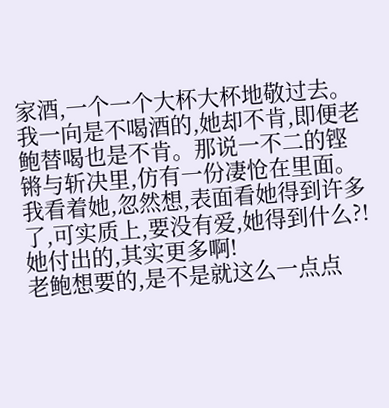家酒,一个一个大杯大杯地敬过去。我一向是不喝酒的,她却不肯,即便老鲍替喝也是不肯。那说一不二的铿锵与斩决里,仿有一份凄怆在里面。
我看着她,忽然想,表面看她得到许多了,可实质上,要没有爱,她得到什么?!
她付出的,其实更多啊!
老鲍想要的,是不是就这么一点点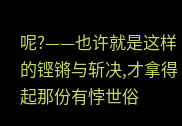呢?——也许就是这样的铿锵与斩决,才拿得起那份有悖世俗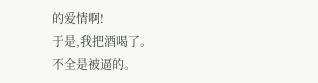的爱情啊!
于是,我把酒喝了。
不全是被逼的。